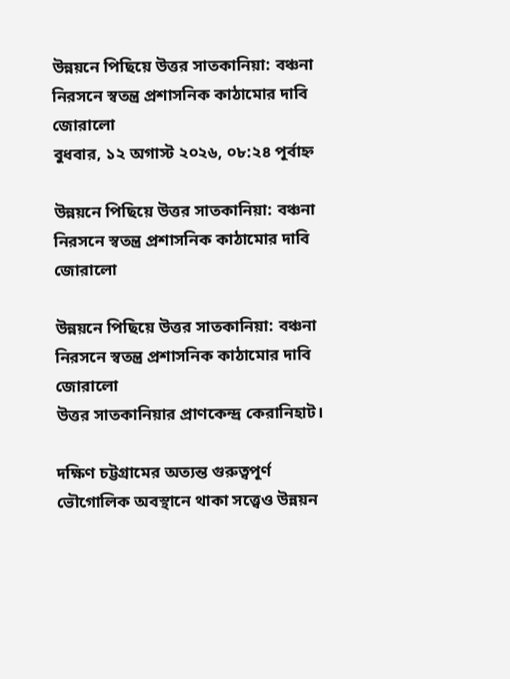উন্নয়নে পিছিয়ে উত্তর সাতকানিয়া: বঞ্চনা নিরসনে স্বতন্ত্র প্রশাসনিক কাঠামোর দাবি জোরালো
বুধবার, ১২ অগাস্ট ২০২৬, ০৮:২৪ পূর্বাহ্ন

উন্নয়নে পিছিয়ে উত্তর সাতকানিয়া: বঞ্চনা নিরসনে স্বতন্ত্র প্রশাসনিক কাঠামোর দাবি জোরালো

উন্নয়নে পিছিয়ে উত্তর সাতকানিয়া: বঞ্চনা নিরসনে স্বতন্ত্র প্রশাসনিক কাঠামোর দাবি জোরালো
উত্তর সাতকানিয়ার প্রাণকেন্দ্র কেরানিহাট।

দক্ষিণ চট্টগ্রামের অত্যন্ত গুরুত্বপূর্ণ ভৌগোলিক অবস্থানে থাকা সত্ত্বেও উন্নয়ন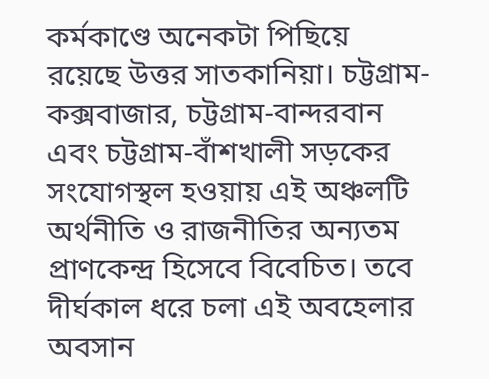কর্মকাণ্ডে অনেকটা পিছিয়ে রয়েছে উত্তর সাতকানিয়া। চট্টগ্রাম-কক্সবাজার, চট্টগ্রাম-বান্দরবান এবং চট্টগ্রাম-বাঁশখালী সড়কের সংযোগস্থল হওয়ায় এই অঞ্চলটি অর্থনীতি ও রাজনীতির অন্যতম প্রাণকেন্দ্র হিসেবে বিবেচিত। তবে দীর্ঘকাল ধরে চলা এই অবহেলার অবসান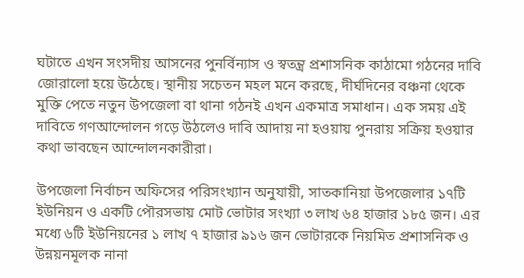ঘটাতে এখন সংসদীয় আসনের পুনর্বিন্যাস ও স্বতন্ত্র প্রশাসনিক কাঠামো গঠনের দাবি জোরালো হয়ে উঠেছে। স্থানীয় সচেতন মহল মনে করছে, দীর্ঘদিনের বঞ্চনা থেকে মুক্তি পেতে নতুন উপজেলা বা থানা গঠনই এখন একমাত্র সমাধান। এক সময় এই দাবিতে গণআন্দোলন গড়ে উঠলেও দাবি আদায় না হওয়ায় পুনরায় সক্রিয় হওয়ার কথা ভাবছেন আন্দোলনকারীরা।

উপজেলা নির্বাচন অফিসের পরিসংখ্যান অনুযায়ী, সাতকানিয়া উপজেলার ১৭টি ইউনিয়ন ও একটি পৌরসভায় মোট ভোটার সংখ্যা ৩ লাখ ৬৪ হাজার ১৮৫ জন। এর মধ্যে ৬টি ইউনিয়নের ১ লাখ ৭ হাজার ৯১৬ জন ভোটারকে নিয়মিত প্রশাসনিক ও উন্নয়নমূলক নানা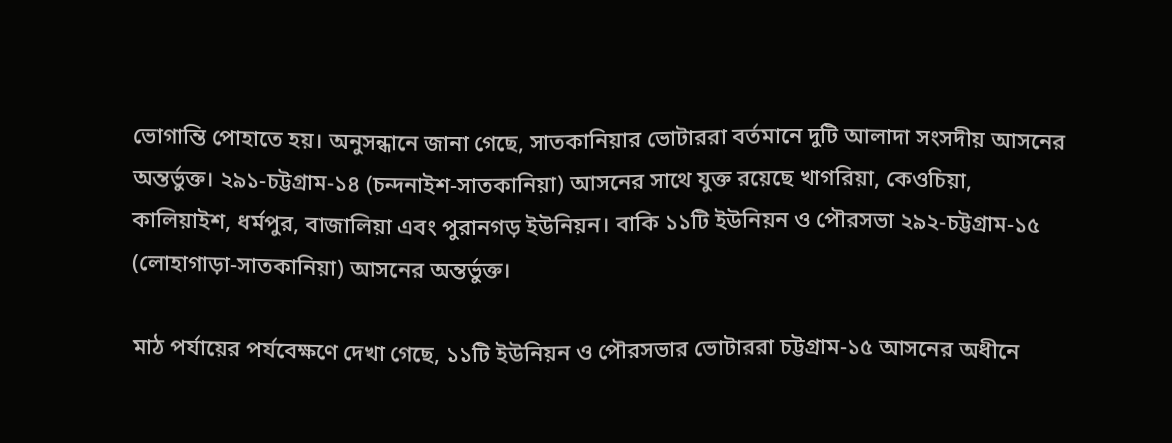ভোগান্তি পোহাতে হয়। অনুসন্ধানে জানা গেছে, সাতকানিয়ার ভোটাররা বর্তমানে দুটি আলাদা সংসদীয় আসনের অন্তর্ভুক্ত। ২৯১-চট্টগ্রাম-১৪ (চন্দনাইশ-সাতকানিয়া) আসনের সাথে যুক্ত রয়েছে খাগরিয়া, কেওচিয়া, কালিয়াইশ, ধর্মপুর, বাজালিয়া এবং পুরানগড় ইউনিয়ন। বাকি ১১টি ইউনিয়ন ও পৌরসভা ২৯২-চট্টগ্রাম-১৫ (লোহাগাড়া-সাতকানিয়া) আসনের অন্তর্ভুক্ত।

মাঠ পর্যায়ের পর্যবেক্ষণে দেখা গেছে, ১১টি ইউনিয়ন ও পৌরসভার ভোটাররা চট্টগ্রাম-১৫ আসনের অধীনে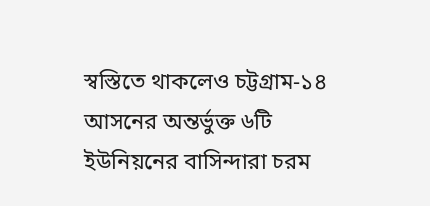স্বস্তিতে থাকলেও চট্টগ্রাম-১৪ আসনের অন্তর্ভুক্ত ৬টি ইউনিয়নের বাসিন্দারা চরম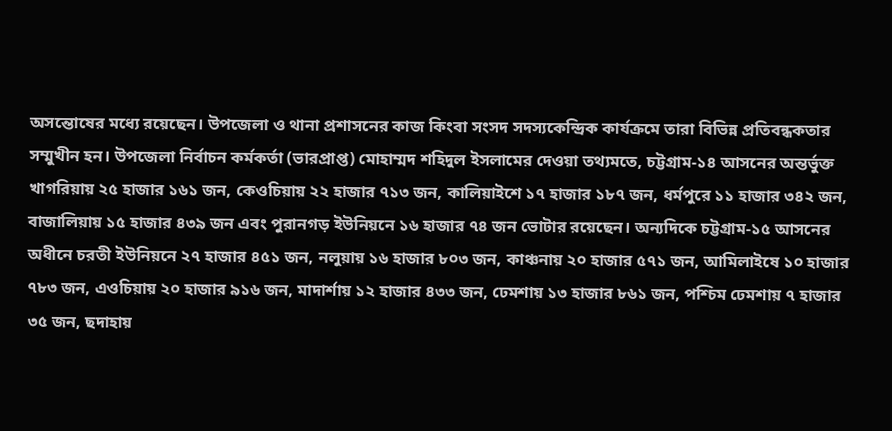অসন্তোষের মধ্যে রয়েছেন। উপজেলা ও থানা প্রশাসনের কাজ কিংবা সংসদ সদস্যকেন্দ্রিক কার্যক্রমে তারা বিভিন্ন প্রতিবন্ধকতার সম্মুখীন হন। উপজেলা নির্বাচন কর্মকর্তা (ভারপ্রাপ্ত) মোহাম্মদ শহিদুল ইসলামের দেওয়া তথ্যমতে, চট্টগ্রাম-১৪ আসনের অন্তর্ভুক্ত খাগরিয়ায় ২৫ হাজার ১৬১ জন, কেওচিয়ায় ২২ হাজার ৭১৩ জন, কালিয়াইশে ১৭ হাজার ১৮৭ জন, ধর্মপুরে ১১ হাজার ৩৪২ জন, বাজালিয়ায় ১৫ হাজার ৪৩৯ জন এবং পুরানগড় ইউনিয়নে ১৬ হাজার ৭৪ জন ভোটার রয়েছেন। অন্যদিকে চট্টগ্রাম-১৫ আসনের অধীনে চরতী ইউনিয়নে ২৭ হাজার ৪৫১ জন, নলুয়ায় ১৬ হাজার ৮০৩ জন, কাঞ্চনায় ২০ হাজার ৫৭১ জন, আমিলাইষে ১০ হাজার ৭৮৩ জন, এওচিয়ায় ২০ হাজার ৯১৬ জন, মাদার্শায় ১২ হাজার ৪৩৩ জন, ঢেমশায় ১৩ হাজার ৮৬১ জন, পশ্চিম ঢেমশায় ৭ হাজার ৩৫ জন, ছদাহায়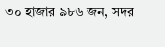৩০ হাজার ৯৮৬ জন, সদর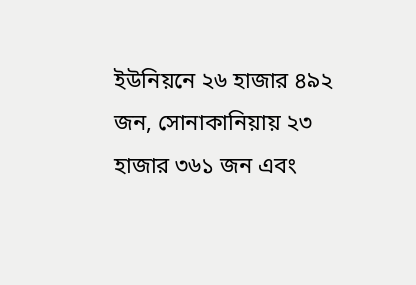ইউনিয়নে ২৬ হাজার ৪৯২ জন, সোনাকানিয়ায় ২৩ হাজার ৩৬১ জন এবং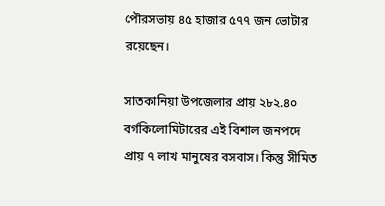পৌরসভায় ৪৫ হাজার ৫৭৭ জন ভোটার রয়েছেন।

সাতকানিয়া উপজেলার প্রায় ২৮২.৪০ বর্গকিলোমিটারের এই বিশাল জনপদে প্রায় ৭ লাখ মানুষের বসবাস। কিন্তু সীমিত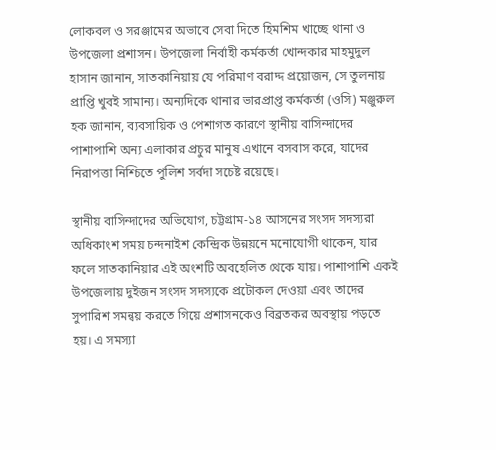লোকবল ও সরঞ্জামের অভাবে সেবা দিতে হিমশিম খাচ্ছে থানা ও উপজেলা প্রশাসন। উপজেলা নির্বাহী কর্মকর্তা খোন্দকার মাহমুদুল হাসান জানান, সাতকানিয়ায় যে পরিমাণ বরাদ্দ প্রয়োজন, সে তুলনায় প্রাপ্তি খুবই সামান্য। অন্যদিকে থানার ভারপ্রাপ্ত কর্মকর্তা (ওসি) মঞ্জুরুল হক জানান, ব্যবসায়িক ও পেশাগত কারণে স্থানীয় বাসিন্দাদের পাশাপাশি অন্য এলাকার প্রচুর মানুষ এখানে বসবাস করে, যাদের নিরাপত্তা নিশ্চিতে পুলিশ সর্বদা সচেষ্ট রয়েছে।

স্থানীয় বাসিন্দাদের অভিযোগ, চট্টগ্রাম-১৪ আসনের সংসদ সদস্যরা অধিকাংশ সময় চন্দনাইশ কেন্দ্রিক উন্নয়নে মনোযোগী থাকেন, যার ফলে সাতকানিয়ার এই অংশটি অবহেলিত থেকে যায়। পাশাপাশি একই উপজেলায় দুইজন সংসদ সদস্যকে প্রটোকল দেওয়া এবং তাদের সুপারিশ সমন্বয় করতে গিয়ে প্রশাসনকেও বিব্রতকর অবস্থায় পড়তে হয়। এ সমস্যা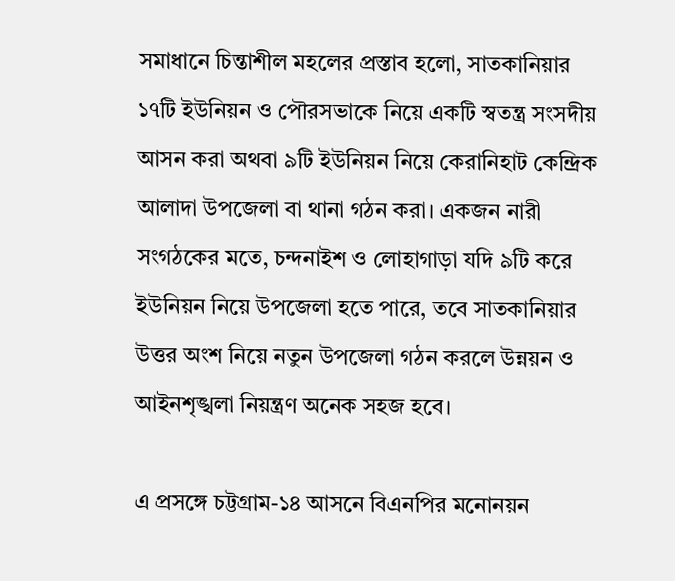সমাধানে চিন্তাশীল মহলের প্রস্তাব হলো, সাতকানিয়ার ১৭টি ইউনিয়ন ও পৌরসভাকে নিয়ে একটি স্বতন্ত্র সংসদীয় আসন করা অথবা ৯টি ইউনিয়ন নিয়ে কেরানিহাট কেন্দ্রিক আলাদা উপজেলা বা থানা গঠন করা। একজন নারী সংগঠকের মতে, চন্দনাইশ ও লোহাগাড়া যদি ৯টি করে ইউনিয়ন নিয়ে উপজেলা হতে পারে, তবে সাতকানিয়ার উত্তর অংশ নিয়ে নতুন উপজেলা গঠন করলে উন্নয়ন ও আইনশৃঙ্খলা নিয়ন্ত্রণ অনেক সহজ হবে।

এ প্রসঙ্গে চট্টগ্রাম-১৪ আসনে বিএনপির মনোনয়ন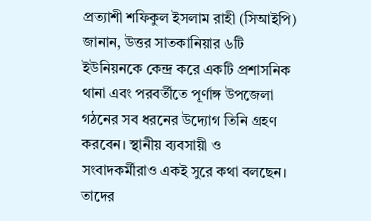প্রত্যাশী শফিকুল ইসলাম রাহী (সিআইপি) জানান, উত্তর সাতকানিয়ার ৬টি ইউনিয়নকে কেন্দ্র করে একটি প্রশাসনিক থানা এবং পরবর্তীতে পূর্ণাঙ্গ উপজেলা গঠনের সব ধরনের উদ্যোগ তিনি গ্রহণ করবেন। স্থানীয় ব্যবসায়ী ও সংবাদকর্মীরাও একই সুরে কথা বলছেন। তাদের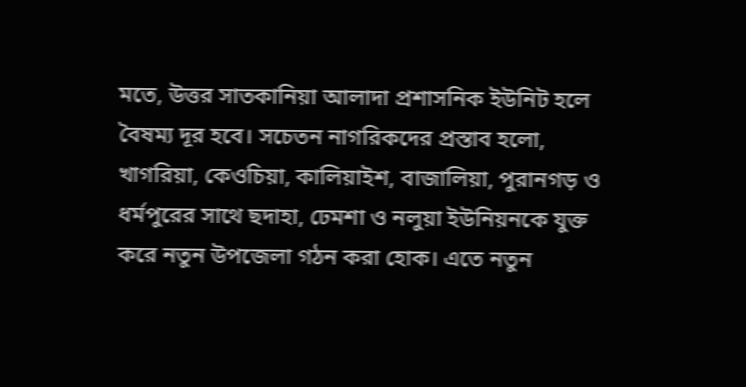মতে, উত্তর সাতকানিয়া আলাদা প্রশাসনিক ইউনিট হলে বৈষম্য দূর হবে। সচেতন নাগরিকদের প্রস্তাব হলো, খাগরিয়া, কেওচিয়া, কালিয়াইশ, বাজালিয়া, পুরানগড় ও ধর্মপুরের সাথে ছদাহা, ঢেমশা ও নলুয়া ইউনিয়নকে যুক্ত করে নতুন উপজেলা গঠন করা হোক। এতে নতুন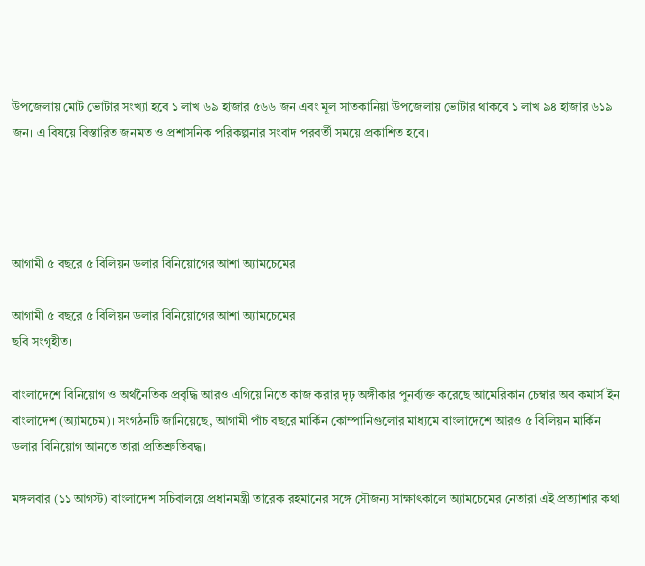উপজেলায় মোট ভোটার সংখ্যা হবে ১ লাখ ৬৯ হাজার ৫৬৬ জন এবং মূল সাতকানিয়া উপজেলায় ভোটার থাকবে ১ লাখ ৯৪ হাজার ৬১৯ জন। এ বিষয়ে বিস্তারিত জনমত ও প্রশাসনিক পরিকল্পনার সংবাদ পরবর্তী সময়ে প্রকাশিত হবে।




আগামী ৫ বছরে ৫ বিলিয়ন ডলার বিনিয়োগের আশা অ্যামচেমের

আগামী ৫ বছরে ৫ বিলিয়ন ডলার বিনিয়োগের আশা অ্যামচেমের
ছবি সংগৃহীত।

বাংলাদেশে বিনিয়োগ ও অর্থনৈতিক প্রবৃদ্ধি আরও এগিয়ে নিতে কাজ করার দৃঢ় অঙ্গীকার পুনর্ব্যক্ত করেছে আমেরিকান চেম্বার অব কমার্স ইন বাংলাদেশ (অ্যামচেম)। সংগঠনটি জানিয়েছে, আগামী পাঁচ বছরে মার্কিন কোম্পানিগুলোর মাধ্যমে বাংলাদেশে আরও ৫ বিলিয়ন মার্কিন ডলার বিনিয়োগ আনতে তারা প্রতিশ্রুতিবদ্ধ।

মঙ্গলবার (১১ আগস্ট) বাংলাদেশ সচিবালয়ে প্রধানমন্ত্রী তারেক রহমানের সঙ্গে সৌজন্য সাক্ষাৎকালে অ্যামচেমের নেতারা এই প্রত্যাশার কথা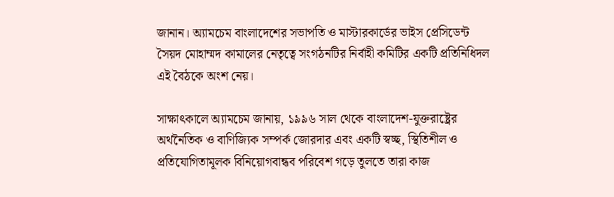জানান। অ্যামচেম বাংলাদেশের সভাপতি ও মাস্টারকার্ডের ভাইস প্রেসিডেন্ট সৈয়দ মোহাম্মদ কামালের নেতৃত্বে সংগঠনটির নির্বাহী কমিটির একটি প্রতিনিধিদল এই বৈঠকে অংশ নেয়।

সাক্ষাৎকালে অ্যামচেম জানায়, ১৯৯৬ সাল থেকে বাংলাদেশ-যুক্তরাষ্ট্রের অর্থনৈতিক ও বাণিজ্যিক সম্পর্ক জোরদার এবং একটি স্বচ্ছ, স্থিতিশীল ও প্রতিযোগিতামূলক বিনিয়োগবান্ধব পরিবেশ গড়ে তুলতে তারা কাজ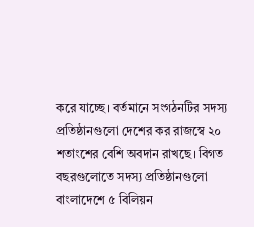করে যাচ্ছে। বর্তমানে সংগঠনটির সদস্য প্রতিষ্ঠানগুলো দেশের কর রাজস্বে ২০ শতাংশের বেশি অবদান রাখছে। বিগত বছরগুলোতে সদস্য প্রতিষ্ঠানগুলো বাংলাদেশে ৫ বিলিয়ন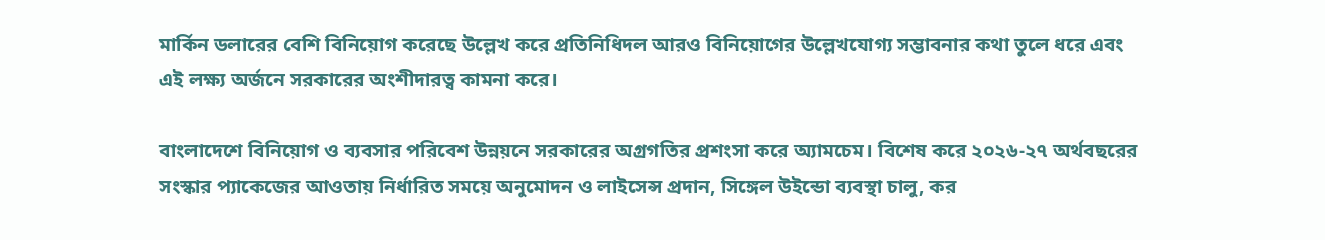মার্কিন ডলারের বেশি বিনিয়োগ করেছে উল্লেখ করে প্রতিনিধিদল আরও বিনিয়োগের উল্লেখযোগ্য সম্ভাবনার কথা তুলে ধরে এবং এই লক্ষ্য অর্জনে সরকারের অংশীদারত্ব কামনা করে।

বাংলাদেশে বিনিয়োগ ও ব্যবসার পরিবেশ উন্নয়নে সরকারের অগ্রগতির প্রশংসা করে অ্যামচেম। বিশেষ করে ২০২৬-২৭ অর্থবছরের সংস্কার প্যাকেজের আওতায় নির্ধারিত সময়ে অনুমোদন ও লাইসেন্স প্রদান, সিঙ্গেল উইন্ডো ব্যবস্থা চালু, কর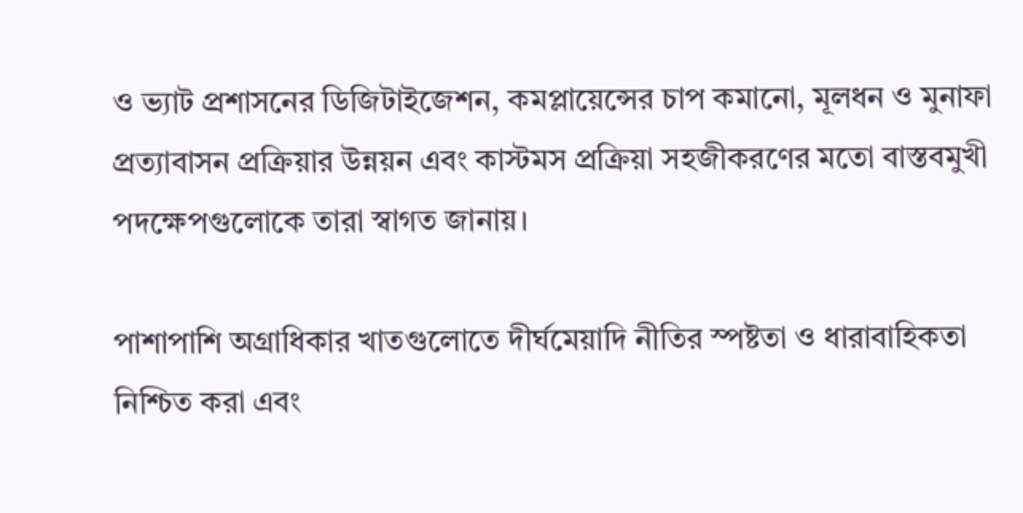ও ভ্যাট প্রশাসনের ডিজিটাইজেশন, কমপ্লায়েন্সের চাপ কমানো, মূলধন ও মুনাফা প্রত্যাবাসন প্রক্রিয়ার উন্নয়ন এবং কাস্টমস প্রক্রিয়া সহজীকরণের মতো বাস্তবমুখী পদক্ষেপগুলোকে তারা স্বাগত জানায়।

পাশাপাশি অগ্রাধিকার খাতগুলোতে দীর্ঘমেয়াদি নীতির স্পষ্টতা ও ধারাবাহিকতা নিশ্চিত করা এবং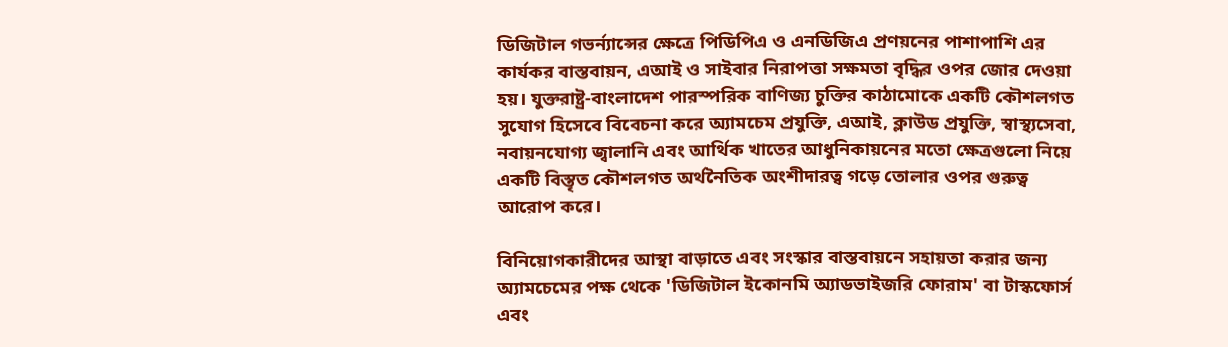ডিজিটাল গভর্ন্যান্সের ক্ষেত্রে পিডিপিএ ও এনডিজিএ প্রণয়নের পাশাপাশি এর কার্যকর বাস্তবায়ন, এআই ও সাইবার নিরাপত্তা সক্ষমতা বৃদ্ধির ওপর জোর দেওয়া হয়। যুক্তরাষ্ট্র-বাংলাদেশ পারস্পরিক বাণিজ্য চুক্তির কাঠামোকে একটি কৌশলগত সুযোগ হিসেবে বিবেচনা করে অ্যামচেম প্রযুক্তি, এআই, ক্লাউড প্রযুক্তি, স্বাস্থ্যসেবা, নবায়নযোগ্য জ্বালানি এবং আর্থিক খাতের আধুনিকায়নের মতো ক্ষেত্রগুলো নিয়ে একটি বিস্তৃত কৌশলগত অর্থনৈতিক অংশীদারত্ব গড়ে তোলার ওপর গুরুত্ব আরোপ করে।

বিনিয়োগকারীদের আস্থা বাড়াতে এবং সংস্কার বাস্তবায়নে সহায়তা করার জন্য অ্যামচেমের পক্ষ থেকে 'ডিজিটাল ইকোনমি অ্যাডভাইজরি ফোরাম' বা টাস্কফোর্স এবং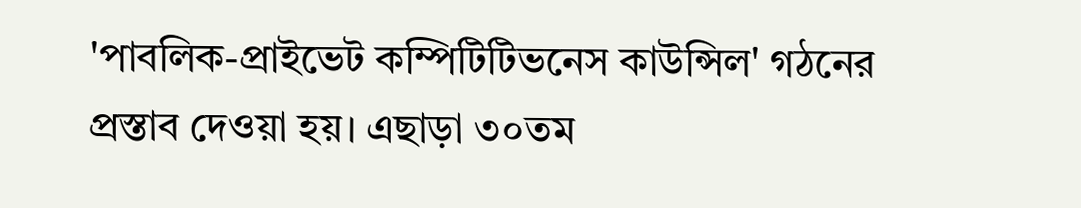'পাবলিক-প্রাইভেট কম্পিটিটিভনেস কাউন্সিল' গঠনের প্রস্তাব দেওয়া হয়। এছাড়া ৩০তম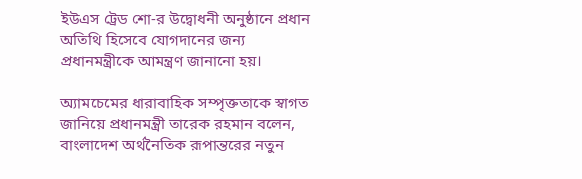ইউএস ট্রেড শো-র উদ্বোধনী অনুষ্ঠানে প্রধান অতিথি হিসেবে যোগদানের জন্য প্রধানমন্ত্রীকে আমন্ত্রণ জানানো হয়।

অ্যামচেমের ধারাবাহিক সম্পৃক্ততাকে স্বাগত জানিয়ে প্রধানমন্ত্রী তারেক রহমান বলেন, বাংলাদেশ অর্থনৈতিক রূপান্তরের নতুন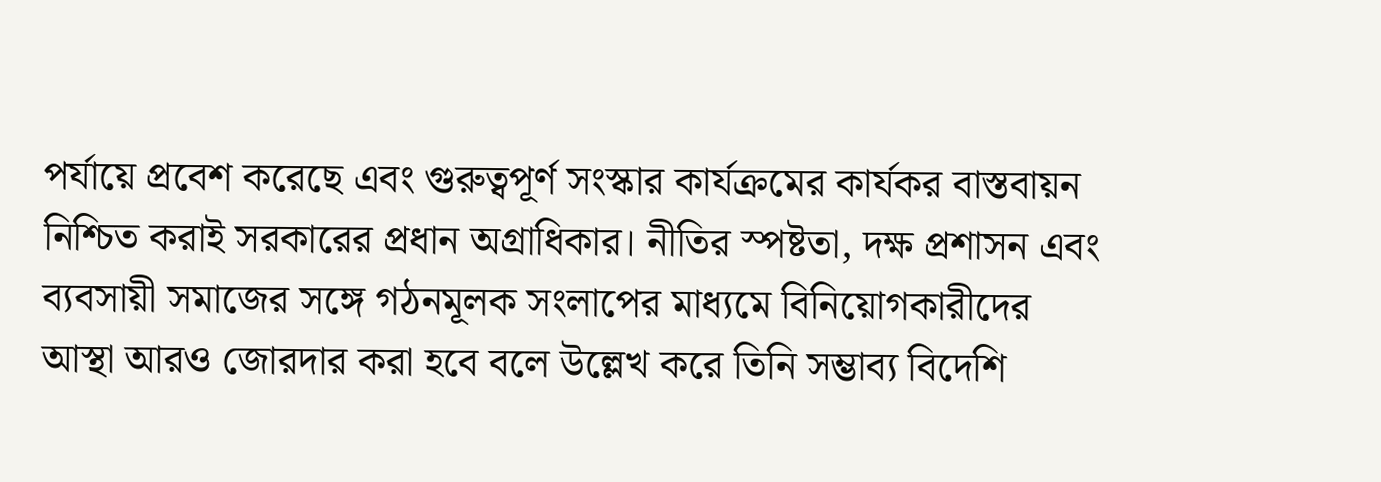পর্যায়ে প্রবেশ করেছে এবং গুরুত্বপূর্ণ সংস্কার কার্যক্রমের কার্যকর বাস্তবায়ন নিশ্চিত করাই সরকারের প্রধান অগ্রাধিকার। নীতির স্পষ্টতা, দক্ষ প্রশাসন এবং ব্যবসায়ী সমাজের সঙ্গে গঠনমূলক সংলাপের মাধ্যমে বিনিয়োগকারীদের আস্থা আরও জোরদার করা হবে বলে উল্লেখ করে তিনি সম্ভাব্য বিদেশি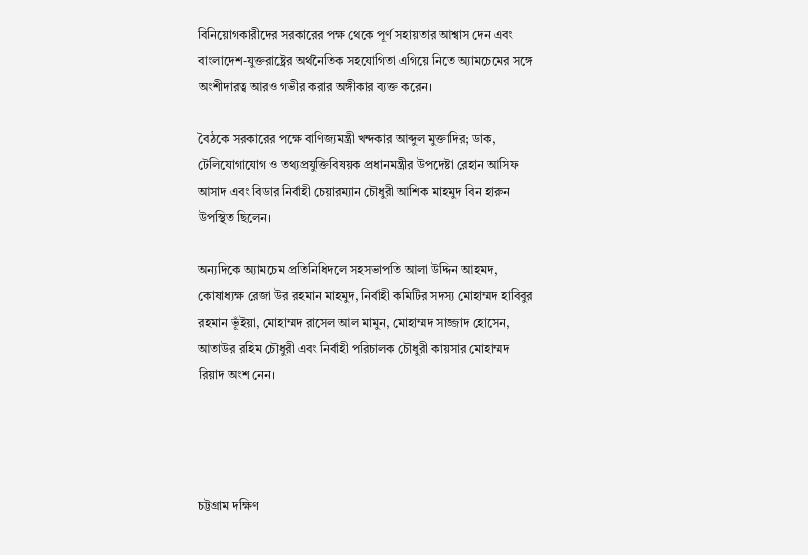বিনিয়োগকারীদের সরকারের পক্ষ থেকে পূর্ণ সহায়তার আশ্বাস দেন এবং বাংলাদেশ-যুক্তরাষ্ট্রের অর্থনৈতিক সহযোগিতা এগিয়ে নিতে অ্যামচেমের সঙ্গে অংশীদারত্ব আরও গভীর করার অঙ্গীকার ব্যক্ত করেন।

বৈঠকে সরকারের পক্ষে বাণিজ্যমন্ত্রী খন্দকার আব্দুল মুক্তাদির; ডাক, টেলিযোগাযোগ ও তথ্যপ্রযুক্তিবিষয়ক প্রধানমন্ত্রীর উপদেষ্টা রেহান আসিফ আসাদ এবং বিডার নির্বাহী চেয়ারম্যান চৌধুরী আশিক মাহমুদ বিন হারুন উপস্থিত ছিলেন।

অন্যদিকে অ্যামচেম প্রতিনিধিদলে সহসভাপতি আলা উদ্দিন আহমদ, কোষাধ্যক্ষ রেজা উর রহমান মাহমুদ, নির্বাহী কমিটির সদস্য মোহাম্মদ হাবিবুর রহমান ভূঁইয়া, মোহাম্মদ রাসেল আল মামুন, মোহাম্মদ সাজ্জাদ হোসেন, আতাউর রহিম চৌধুরী এবং নির্বাহী পরিচালক চৌধুরী কায়সার মোহাম্মদ রিয়াদ অংশ নেন।




চট্টগ্রাম দক্ষিণ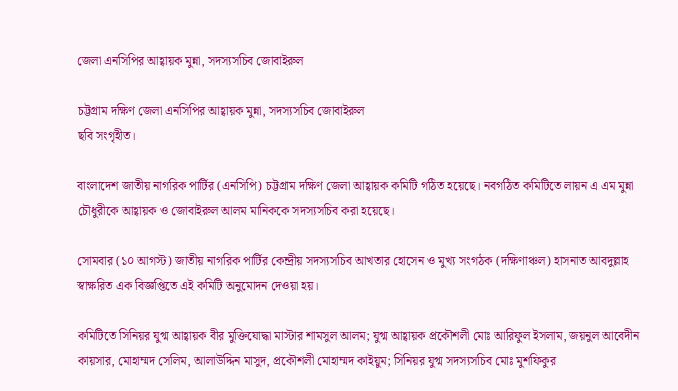জেলা এনসিপির আহ্বায়ক মুন্না, সদস্যসচিব জোবাইরুল

চট্টগ্রাম দক্ষিণ জেলা এনসিপির আহ্বায়ক মুন্না, সদস্যসচিব জোবাইরুল
ছবি সংগৃহীত।

বাংলাদেশ জাতীয় নাগরিক পার্টির (এনসিপি) চট্টগ্রাম দক্ষিণ জেলা আহ্বায়ক কমিটি গঠিত হয়েছে। নবগঠিত কমিটিতে লায়ন এ এম মুন্না চৌধুরীকে আহ্বায়ক ও জোবাইরুল আলম মানিককে সদস্যসচিব করা হয়েছে।

সোমবার (১০ আগস্ট) জাতীয় নাগরিক পার্টির কেন্দ্রীয় সদস্যসচিব আখতার হোসেন ও মুখ্য সংগঠক (দক্ষিণাঞ্চল) হাসনাত আবদুল্লাহ স্বাক্ষরিত এক বিজ্ঞপ্তিতে এই কমিটি অনুমোদন দেওয়া হয়।

কমিটিতে সিনিয়র যুগ্ম আহ্বায়ক বীর মুক্তিযোদ্ধা মাস্টার শামসুল আলম; যুগ্ম আহ্বায়ক প্রকৌশলী মোঃ আরিফুল ইসলাম, জয়নুল আবেদীন কায়সার, মোহাম্মদ সেলিম, আলাউদ্দিন মাসুদ, প্রকৌশলী মোহাম্মদ কাইয়ুম; সিনিয়র যুগ্ম সদস্যসচিব মোঃ মুশফিকুর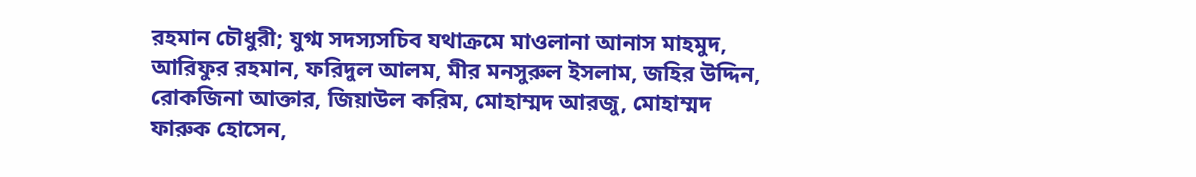রহমান চৌধুরী; যুগ্ম সদস্যসচিব যথাক্রমে মাওলানা আনাস মাহমুদ, আরিফুর রহমান, ফরিদুল আলম, মীর মনসুরুল ইসলাম, জহির উদ্দিন, রোকজিনা আক্তার, জিয়াউল করিম, মোহাম্মদ আরজু, মোহাম্মদ ফারুক হোসেন,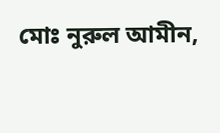মোঃ নুরুল আমীন,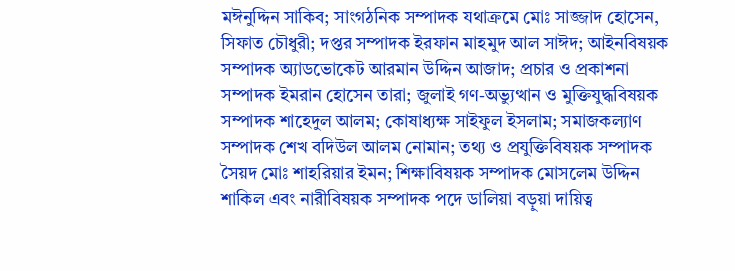মঈনুদ্দিন সাকিব; সাংগঠনিক সম্পাদক যথাক্রমে মোঃ সাজ্জাদ হোসেন, সিফাত চৌধুরী; দপ্তর সম্পাদক ইরফান মাহমুদ আল সাঈদ; আইনবিষয়ক সম্পাদক অ্যাডভোকেট আরমান উদ্দিন আজাদ; প্রচার ও প্রকাশনা সম্পাদক ইমরান হোসেন তারা; জুলাই গণ-অভ্যুত্থান ও মুক্তিযুদ্ধবিষয়ক সম্পাদক শাহেদুল আলম; কোষাধ্যক্ষ সাইফুল ইসলাম; সমাজকল্যাণ সম্পাদক শেখ বদিউল আলম নোমান; তথ্য ও প্রযুক্তিবিষয়ক সম্পাদক সৈয়দ মোঃ শাহরিয়ার ইমন; শিক্ষা‌বিষয়ক সম্পাদক মোসলেম উদ্দিন শাকিল এবং নারীবিষয়ক সম্পাদক পদে ডালিয়া বড়ুয়া দায়িত্ব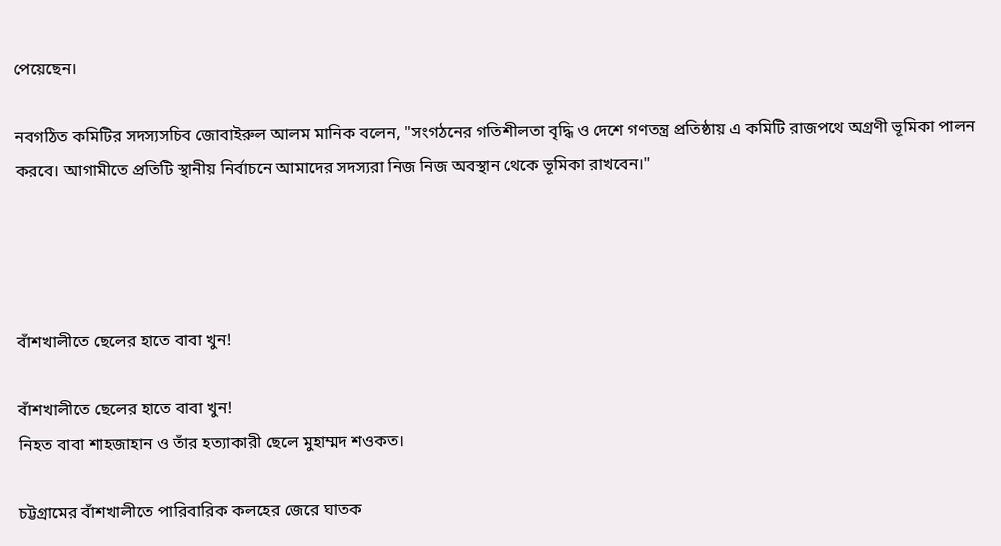পেয়েছেন।

নবগঠিত কমিটির সদস্যসচিব জোবাইরুল আলম মানিক বলেন, "সংগঠনের গতিশীলতা বৃদ্ধি ও দেশে গণতন্ত্র প্রতিষ্ঠায় এ কমিটি রাজপথে অগ্রণী ভূমিকা পালন করবে। আগামীতে প্রতিটি স্থানীয় নির্বাচনে আমাদের সদস্যরা নিজ নিজ অবস্থান থেকে ভূমিকা রাখবেন।"




বাঁশখালীতে ছেলের হাতে বাবা খুন!

বাঁশখালীতে ছেলের হাতে বাবা খুন!
নিহত বাবা শাহজাহান ও তাঁর হত্যাকারী ছেলে মুহাম্মদ শওকত।

চট্টগ্রামের বাঁশখালীতে পারিবারিক কলহের জেরে ঘাতক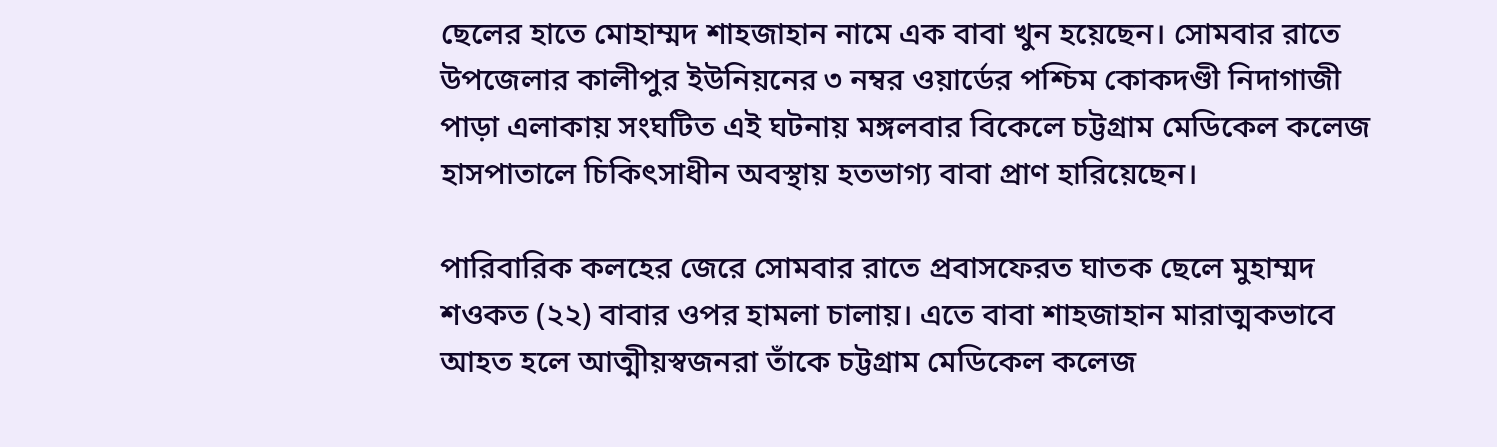ছেলের হাতে মোহাম্মদ শাহজাহান নামে এক বাবা খুন হয়েছেন। সোমবার রাতে উপজেলার কালীপুর ইউনিয়নের ৩ নম্বর ওয়ার্ডের পশ্চিম কোকদণ্ডী নিদাগাজী পাড়া এলাকায় সংঘটিত এই ঘটনায় মঙ্গলবার বিকেলে চট্টগ্রাম মেডিকেল কলেজ হাসপাতালে চিকিৎসাধীন অবস্থায় হতভাগ্য বাবা প্রাণ হারিয়েছেন।

পারিবারিক কলহের জেরে সোমবার রাতে প্রবাসফেরত ঘাতক ছেলে মুহাম্মদ শওকত (২২) বাবার ওপর হামলা চালায়। এতে বাবা শাহজাহান মারাত্মকভাবে আহত হলে আত্মীয়স্বজনরা তাঁকে চট্টগ্রাম মেডিকেল কলেজ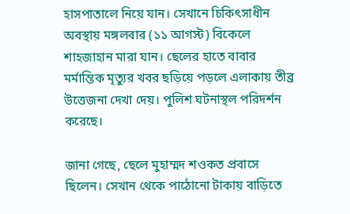হাসপাতালে নিয়ে যান। সেখানে চিকিৎসাধীন অবস্থায় মঙ্গলবার (১১ আগস্ট) বিকেলে শাহজাহান মারা যান। ছেলের হাতে বাবার মর্মান্তিক মৃত্যুর খবর ছড়িয়ে পড়লে এলাকায় তীব্র উত্তেজনা দেখা দেয়। পুলিশ ঘটনাস্থল পরিদর্শন করেছে।

জানা গেছে, ছেলে মুহাম্মদ শওকত প্রবাসে ছিলেন। সেখান থেকে পাঠোনো টাকায় বাড়িতে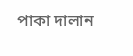পাকা দালান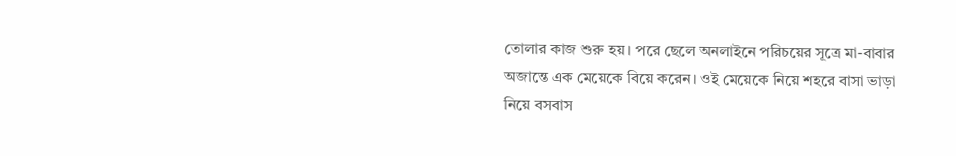তোলার কাজ শুরু হয়। পরে ছেলে অনলাইনে পরিচয়ের সূত্রে মা-বাবার অজান্তে এক মেয়েকে বিয়ে করেন। ওই মেয়েকে নিয়ে শহরে বাসা ভাড়া নিয়ে বসবাস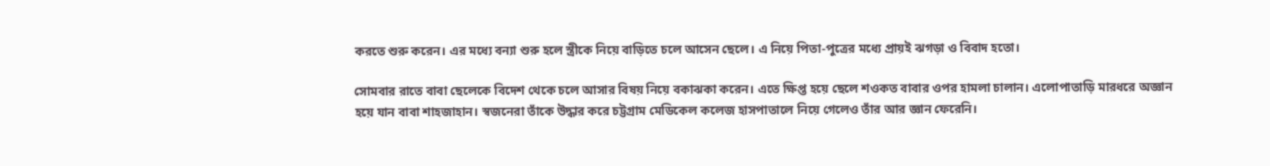করতে শুরু করেন। এর মধ্যে বন্যা শুরু হলে স্ত্রীকে নিয়ে বাড়িতে চলে আসেন ছেলে। এ নিয়ে পিতা-পুত্রের মধ্যে প্রায়ই ঝগড়া ও বিবাদ হতো।

সোমবার রাতে বাবা ছেলেকে বিদেশ থেকে চলে আসার বিষয় নিয়ে বকাঝকা করেন। এতে ক্ষিপ্ত হয়ে ছেলে শওকত বাবার ওপর হামলা চালান। এলোপাতাড়ি মারধরে অজ্ঞান হয়ে যান বাবা শাহজাহান। স্বজনেরা তাঁকে উদ্ধার করে চট্টগ্রাম মেডিকেল কলেজ হাসপাতালে নিয়ে গেলেও তাঁর আর জ্ঞান ফেরেনি।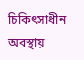চিকিৎসাধীন অবস্থায়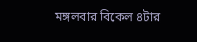মঙ্গলবার বিকেল ৪টার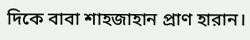দিকে বাবা শাহজাহান প্রাণ হারান।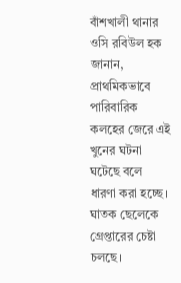বাঁশখালী থানার ওসি রবিউল হক জানান, প্রাথমিকভাবে পারিবারিক কলহের জেরে এই খুনের ঘটনা ঘটেছে বলে ধারণা করা হচ্ছে। ঘাতক ছেলেকে গ্রেপ্তারের চেষ্টা চলছে।